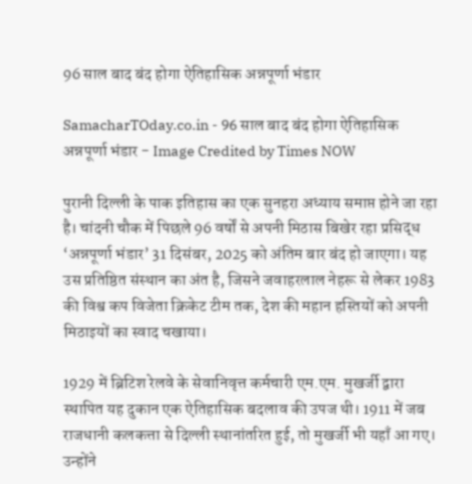96 साल बाद बंद होगा ऐतिहासिक अन्नपूर्णा भंडार

SamacharTOday.co.in - 96 साल बाद बंद होगा ऐतिहासिक अन्नपूर्णा भंडार - Image Credited by Times NOW

पुरानी दिल्ली के पाक इतिहास का एक सुनहरा अध्याय समाप्त होने जा रहा है। चांदनी चौक में पिछले 96 वर्षों से अपनी मिठास बिखेर रहा प्रसिद्ध ‘अन्नपूर्णा भंडार’ 31 दिसंबर, 2025 को अंतिम बार बंद हो जाएगा। यह उस प्रतिष्ठित संस्थान का अंत है, जिसने जवाहरलाल नेहरू से लेकर 1983 की विश्व कप विजेता क्रिकेट टीम तक, देश की महान हस्तियों को अपनी मिठाइयों का स्वाद चखाया।

1929 में ब्रिटिश रेलवे के सेवानिवृत्त कर्मचारी एम.एम. मुखर्जी द्वारा स्थापित यह दुकान एक ऐतिहासिक बदलाव की उपज थी। 1911 में जब राजधानी कलकत्ता से दिल्ली स्थानांतरित हुई, तो मुखर्जी भी यहाँ आ गए। उन्होंने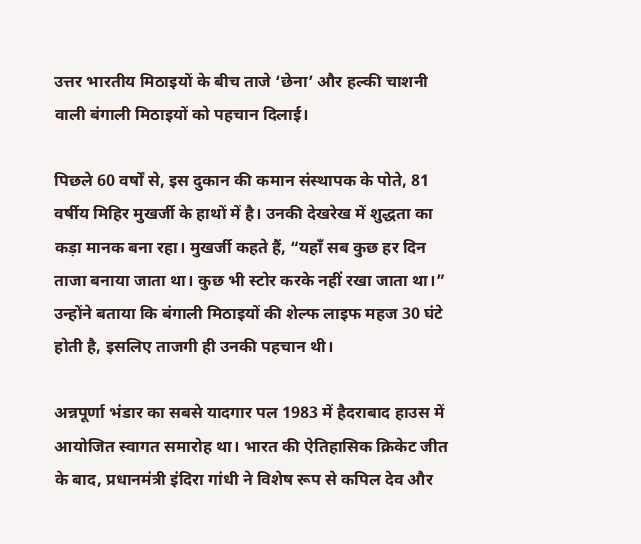उत्तर भारतीय मिठाइयों के बीच ताजे ‘छेना’ और हल्की चाशनी वाली बंगाली मिठाइयों को पहचान दिलाई।

पिछले 60 वर्षों से, इस दुकान की कमान संस्थापक के पोते, 81 वर्षीय मिहिर मुखर्जी के हाथों में है। उनकी देखरेख में शुद्धता का कड़ा मानक बना रहा। मुखर्जी कहते हैं, “यहाँ सब कुछ हर दिन ताजा बनाया जाता था। कुछ भी स्टोर करके नहीं रखा जाता था।” उन्होंने बताया कि बंगाली मिठाइयों की शेल्फ लाइफ महज 30 घंटे होती है, इसलिए ताजगी ही उनकी पहचान थी।

अन्नपूर्णा भंडार का सबसे यादगार पल 1983 में हैदराबाद हाउस में आयोजित स्वागत समारोह था। भारत की ऐतिहासिक क्रिकेट जीत के बाद, प्रधानमंत्री इंदिरा गांधी ने विशेष रूप से कपिल देव और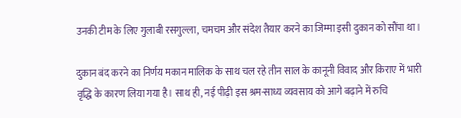उनकी टीम के लिए गुलाबी रसगुल्ला, चमचम और संदेश तैयार करने का जिम्मा इसी दुकान को सौंपा था।

दुकान बंद करने का निर्णय मकान मालिक के साथ चल रहे तीन साल के कानूनी विवाद और किराए में भारी वृद्धि के कारण लिया गया है। साथ ही, नई पीढ़ी इस श्रम-साध्य व्यवसाय को आगे बढ़ाने में रुचि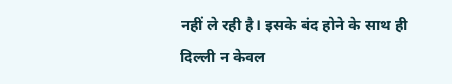नहीं ले रही है। इसके बंद होने के साथ ही दिल्ली न केवल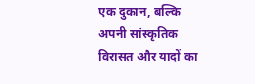एक दुकान, बल्कि अपनी सांस्कृतिक विरासत और यादों का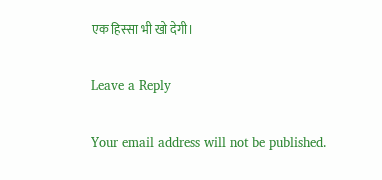एक हिस्सा भी खो देगी।

Leave a Reply

Your email address will not be published.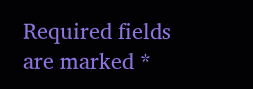Required fields are marked *